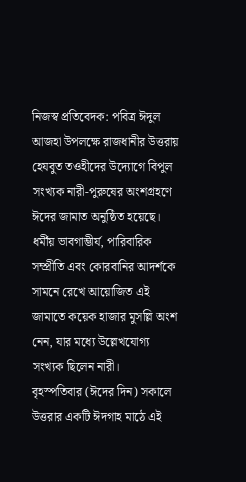নিজস্ব প্রতিবেদক: পবিত্র ঈদুল আজহা উপলক্ষে রাজধানীর উত্তরায় হেযবুত তওহীদের উদ্যোগে বিপুল সংখ্যক নারী-পুরুষের অংশগ্রহণে ঈদের জামাত অনুষ্ঠিত হয়েছে। ধর্মীয় ভাবগাম্ভীর্য, পারিবারিক সম্প্রীতি এবং কোরবানির আদর্শকে সামনে রেখে আয়োজিত এই জামাতে কয়েক হাজার মুসল্লি অংশ নেন, যার মধ্যে উল্লেখযোগ্য সংখ্যক ছিলেন নারী।
বৃহস্পতিবার (ঈদের দিন) সকালে উত্তরার একটি ঈদগাহ মাঠে এই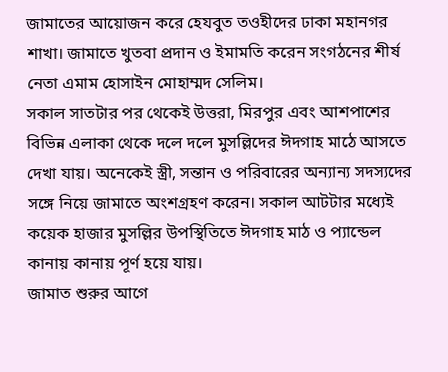জামাতের আয়োজন করে হেযবুত তওহীদের ঢাকা মহানগর শাখা। জামাতে খুতবা প্রদান ও ইমামতি করেন সংগঠনের শীর্ষ নেতা এমাম হোসাইন মোহাম্মদ সেলিম।
সকাল সাতটার পর থেকেই উত্তরা, মিরপুর এবং আশপাশের বিভিন্ন এলাকা থেকে দলে দলে মুসল্লিদের ঈদগাহ মাঠে আসতে দেখা যায়। অনেকেই স্ত্রী, সন্তান ও পরিবারের অন্যান্য সদস্যদের সঙ্গে নিয়ে জামাতে অংশগ্রহণ করেন। সকাল আটটার মধ্যেই কয়েক হাজার মুসল্লির উপস্থিতিতে ঈদগাহ মাঠ ও প্যান্ডেল কানায় কানায় পূর্ণ হয়ে যায়।
জামাত শুরুর আগে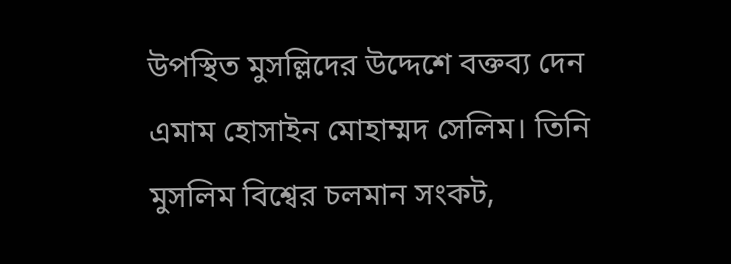উপস্থিত মুসল্লিদের উদ্দেশে বক্তব্য দেন এমাম হোসাইন মোহাম্মদ সেলিম। তিনি মুসলিম বিশ্বের চলমান সংকট,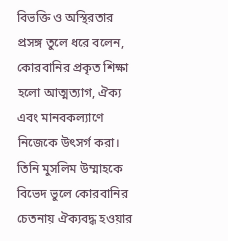বিভক্তি ও অস্থিরতার প্রসঙ্গ তুলে ধরে বলেন, কোরবানির প্রকৃত শিক্ষা হলো আত্মত্যাগ, ঐক্য এবং মানবকল্যাণে নিজেকে উৎসর্গ করা। তিনি মুসলিম উম্মাহকে বিভেদ ভুলে কোরবানির চেতনায় ঐক্যবদ্ধ হওয়ার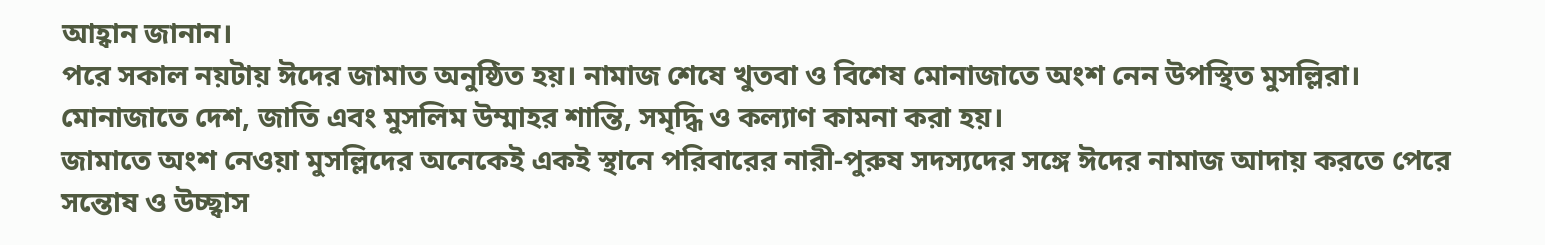আহ্বান জানান।
পরে সকাল নয়টায় ঈদের জামাত অনুষ্ঠিত হয়। নামাজ শেষে খুতবা ও বিশেষ মোনাজাতে অংশ নেন উপস্থিত মুসল্লিরা। মোনাজাতে দেশ, জাতি এবং মুসলিম উম্মাহর শান্তি, সমৃদ্ধি ও কল্যাণ কামনা করা হয়।
জামাতে অংশ নেওয়া মুসল্লিদের অনেকেই একই স্থানে পরিবারের নারী-পুরুষ সদস্যদের সঙ্গে ঈদের নামাজ আদায় করতে পেরে সন্তোষ ও উচ্ছ্বাস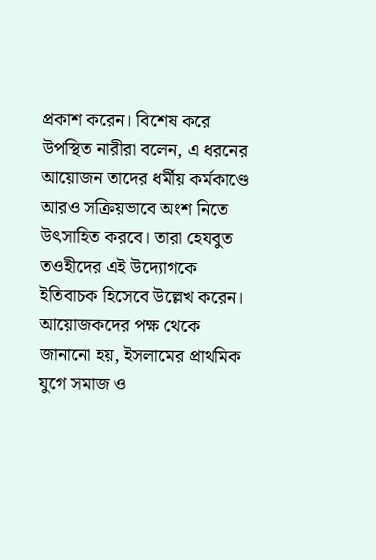প্রকাশ করেন। বিশেষ করে উপস্থিত নারীরা বলেন, এ ধরনের আয়োজন তাদের ধর্মীয় কর্মকাণ্ডে আরও সক্রিয়ভাবে অংশ নিতে উৎসাহিত করবে। তারা হেযবুত তওহীদের এই উদ্যোগকে ইতিবাচক হিসেবে উল্লেখ করেন।
আয়োজকদের পক্ষ থেকে জানানো হয়, ইসলামের প্রাথমিক যুগে সমাজ ও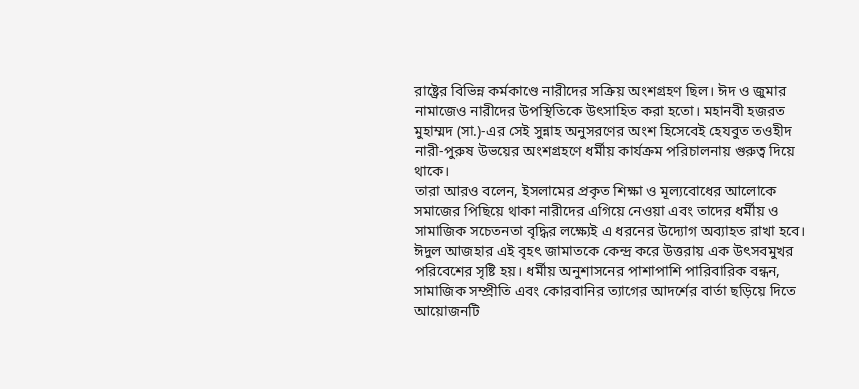রাষ্ট্রের বিভিন্ন কর্মকাণ্ডে নারীদের সক্রিয় অংশগ্রহণ ছিল। ঈদ ও জুমার নামাজেও নারীদের উপস্থিতিকে উৎসাহিত করা হতো। মহানবী হজরত মুহাম্মদ (সা.)-এর সেই সুন্নাহ অনুসরণের অংশ হিসেবেই হেযবুত তওহীদ নারী-পুরুষ উভয়ের অংশগ্রহণে ধর্মীয় কার্যক্রম পরিচালনায় গুরুত্ব দিয়ে থাকে।
তারা আরও বলেন, ইসলামের প্রকৃত শিক্ষা ও মূল্যবোধের আলোকে সমাজের পিছিয়ে থাকা নারীদের এগিয়ে নেওয়া এবং তাদের ধর্মীয় ও সামাজিক সচেতনতা বৃদ্ধির লক্ষ্যেই এ ধরনের উদ্যোগ অব্যাহত রাখা হবে।
ঈদুল আজহার এই বৃহৎ জামাতকে কেন্দ্র করে উত্তরায় এক উৎসবমুখর পরিবেশের সৃষ্টি হয়। ধর্মীয় অনুশাসনের পাশাপাশি পারিবারিক বন্ধন, সামাজিক সম্প্রীতি এবং কোরবানির ত্যাগের আদর্শের বার্তা ছড়িয়ে দিতে আয়োজনটি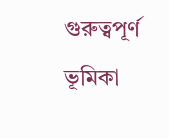গুরুত্বপূর্ণ ভূমিকা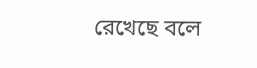রেখেছে বলে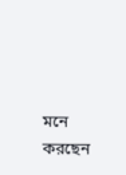মনে করছেন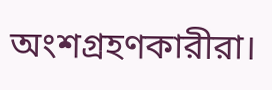অংশগ্রহণকারীরা।